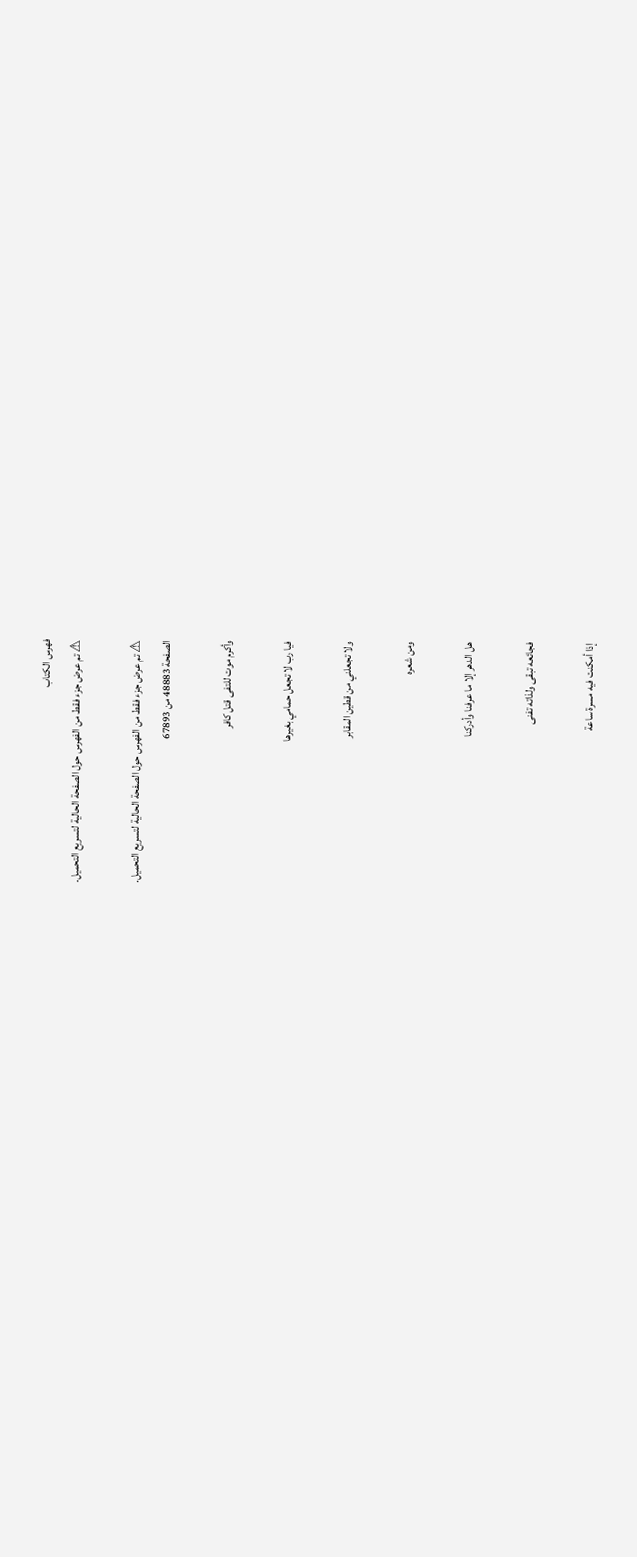فهرس الكتاب
⚠ تم عرض جزء فقط من الفهرس حول الصفحة الحالية لتسريع التحميل.

⚠ تم عرض جزء فقط من الفهرس حول الصفحة الحالية لتسريع التحميل.
الصفحة 48883 من 67893

وأكرم موت للتفى قتل كافر

فيا رب لا تجعل حمامي بغيرها

ولا تجعلني من قطين المقابر

ومن شعره

هل الدهر إلا ما عرفنا وأدركنا

فجائعه تبقى ولذاته تفنى

إذا أمكنت فيه مسرة ساعة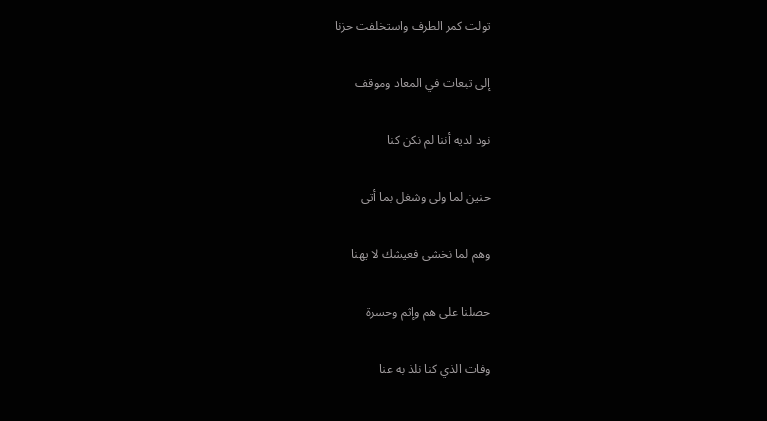تولت كمر الطرف واستخلفت حزنا

إلى تبعات في المعاد وموقف

نود لديه أننا لم نكن كنا

حنين لما ولى وشغل بما أتى

وهم لما نخشى فعيشك لا يهنا

حصلنا على هم وإثم وحسرة

وفات الذي كنا نلذ به عنا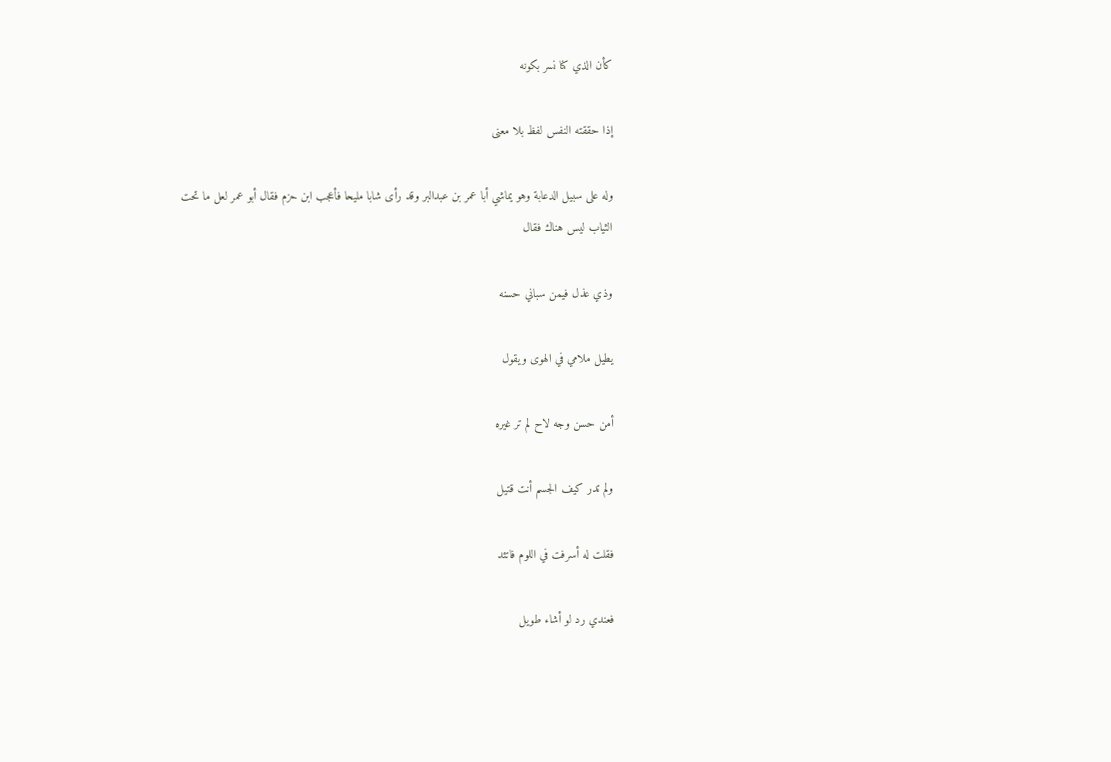كأن الذي كنا نسر بكونه

إذا حققته النفس لفظ بلا معنى

وله على سبيل الدعابة وهو يماشي أبا عمر بن عبدالبر وقد رأى شابا مليحا فأعجب ابن حزم فقال أبو عمر لعل ما تحت الثياب ليس هناك فقال

وذي عذل فيمن سباني حسنه

يطيل ملامي في الهوى ويقول

أمن حسن وجه لاح لم تر غيره

ولم تدر كيف الجسم أنت قتيل

فقلت له أسرفت في اللوم فاتئد

فعندي رد لو أشاء طويل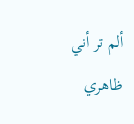ألم تر أني ظاهري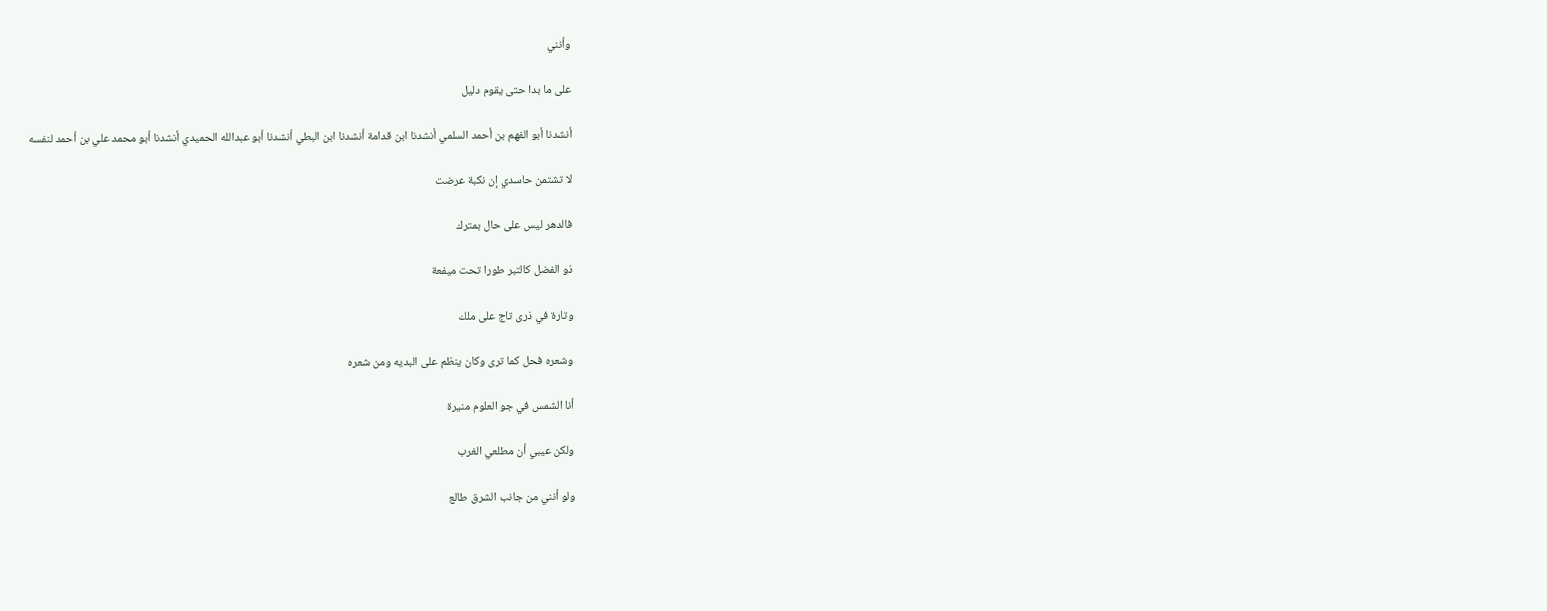وأنني

على ما بدا حتى يقوم دليل

أنشدنا أبو الفهم بن أحمد السلمي أنشدنا ابن قدامة أنشدنا ابن البطي أنشدنا أبو عبدالله الحميدي أنشدنا أبو محمد علي بن أحمد لنفسه

لا تشتمن حاسدي إن نكبة عرضت

فالدهر ليس على حال بمترك

ذو الفضل كالتبر طورا تحت ميفعة

وتارة في ذرى تاج على ملك

وشعره فحل كما ترى وكان ينظم على البديه ومن شعره

أنا الشمس في جو العلوم منيرة

ولكن عيبي أن مطلعي الغرب

ولو أنني من جانب الشرق طالع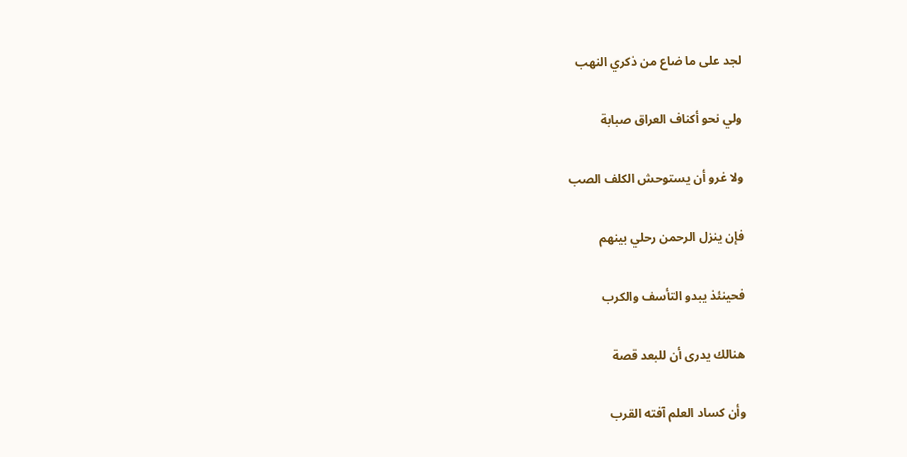لجد على ما ضاع من ذكري النهب

ولي نحو أكناف العراق صبابة

ولا غرو أن يستوحش الكلف الصب

فإن ينزل الرحمن رحلي بينهم

فحينئذ يبدو التأسف والكرب

هنالك يدرى أن للبعد قصة

وأن كساد العلم آفته القرب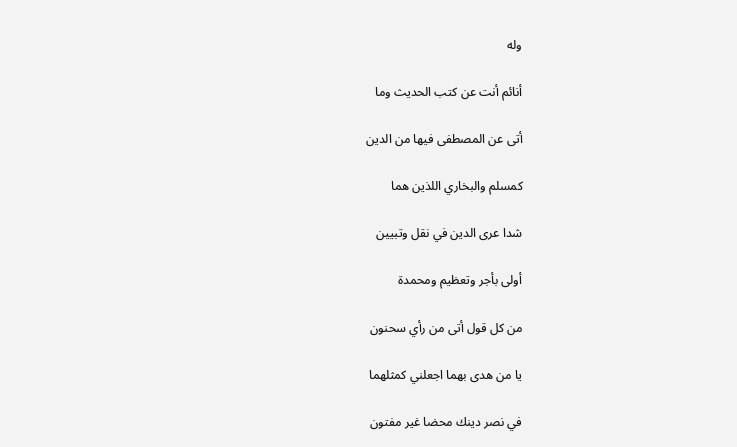وله

أنائم أنت عن كتب الحديث وما

أتى عن المصطفى فيها من الدين

كمسلم والبخاري اللذين هما

شدا عرى الدين في نقل وتبيين

أولى بأجر وتعظيم ومحمدة

من كل قول أتى من رأي سحنون

يا من هدى بهما اجعلني كمثلهما

في نصر دينك محضا غير مفتون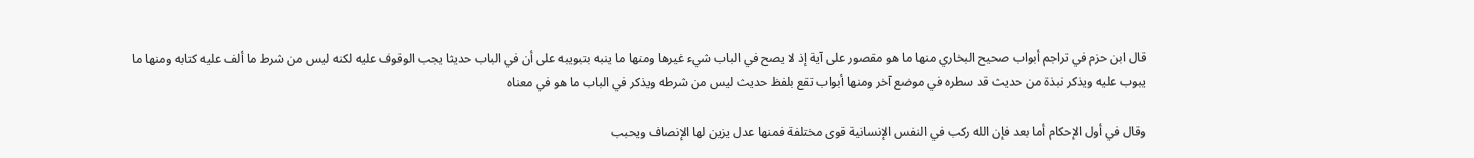قال ابن حزم في تراجم أبواب صحيح البخاري منها ما هو مقصور على آية إذ لا يصح في الباب شيء غيرها ومنها ما ينبه بتبويبه على أن في الباب حديثا يجب الوقوف عليه لكنه ليس من شرط ما ألف عليه كتابه ومنها ما يبوب عليه ويذكر نبذة من حديث قد سطره في موضع آخر ومنها أبواب تقع بلفظ حديث ليس من شرطه ويذكر في الباب ما هو في معناه

وقال في أول الإحكام أما بعد فإن الله ركب في النفس الإنسانية قوى مختلفة فمنها عدل يزين لها الإنصاف ويحبب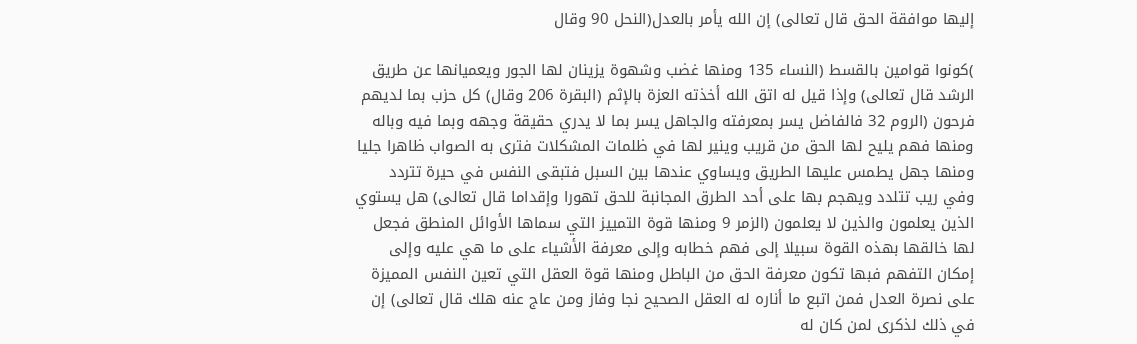إليها موافقة الحق قال تعالى) إن الله يأمر بالعدل(النحل 90 وقال

)كونوا قوامين بالقسط (النساء 135 ومنها غضب وشهوة يزينان لها الجور ويعميانها عن طريق الرشد قال تعالى) وإذا قيل له اتق الله أخذته العزة بالإثم (البقرة 206 وقال) كل حزب بما لديهم فرحون (الروم 32 فالفاضل يسر بمعرفته والجاهل يسر بما لا يدري حقيقة وجهه وبما فيه وباله ومنها فهم يليح لها الحق من قريب وينير لها في ظلمات المشكلات فترى به الصواب ظاهرا جليا ومنها جهل يطمس عليها الطريق ويساوي عندها بين السبل فتبقى النفس في حيرة تتردد وفي ريب تتلدد ويهجم بها على أحد الطرق المجانبة للحق تهورا وإقداما قال تعالى) هل يستوي الذين يعلمون والذين لا يعلمون (الزمر 9 ومنها قوة التمييز التي سماها الأوائل المنطق فجعل لها خالقها بهذه القوة سبيلا إلى فهم خطابه وإلى معرفة الأشياء على ما هي عليه وإلى إمكان التفهم فبها تكون معرفة الحق من الباطل ومنها قوة العقل التي تعين النفس المميزة على نصرة العدل فمن اتبع ما أناره له العقل الصحيح نجا وفاز ومن عاج عنه هلك قال تعالى) إن في ذلك لذكرى لمن كان له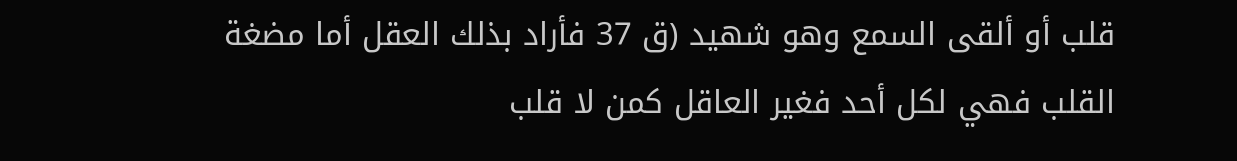قلب أو ألقى السمع وهو شهيد (ق 37 فأراد بذلك العقل أما مضغة القلب فهي لكل أحد فغير العاقل كمن لا قلب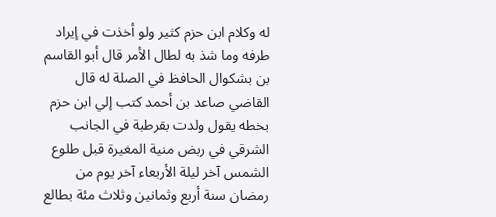له وكلام ابن حزم كثير ولو أخذت في إيراد طرفه وما شذ به لطال الأمر قال أبو القاسم بن بشكوال الحافظ في الصلة له قال القاضي صاعد بن أحمد كتب إلي ابن حزم بخطه يقول ولدت بقرطبة في الجانب الشرقي في ربض منية المغيرة قبل طلوع الشمس آخر ليلة الأربعاء آخر يوم من رمضان سنة أربع وثمانين وثلاث مئة بطالع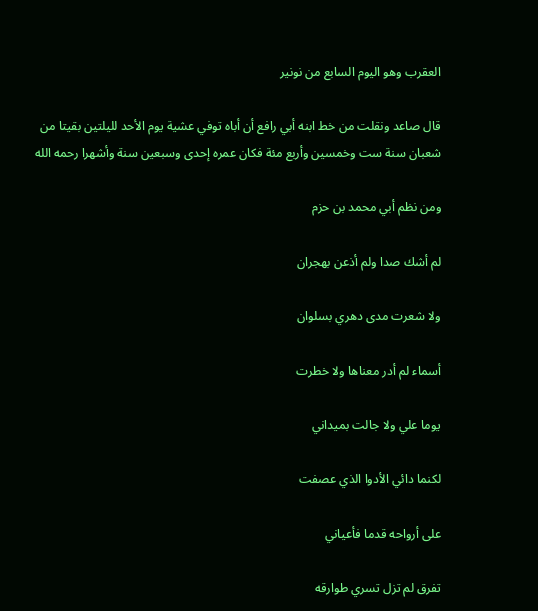العقرب وهو اليوم السابع من نونير

قال صاعد ونقلت من خط ابنه أبي رافع أن أباه توفي عشية يوم الأحد لليلتين بقيتا من شعبان سنة ست وخمسين وأربع مئة فكان عمره إحدى وسبعين سنة وأشهرا رحمه الله

ومن نظم أبي محمد بن حزم

لم أشك صدا ولم أذعن بهجران

ولا شعرت مدى دهري بسلوان

أسماء لم أدر معناها ولا خطرت

يوما علي ولا جالت بميداني

لكنما دائي الأدوا الذي عصفت

على أرواحه قدما فأعياني

تفرق لم تزل تسري طوارقه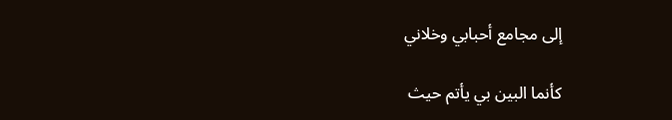إلى مجامع أحبابي وخلاني

كأنما البين بي يأتم حيث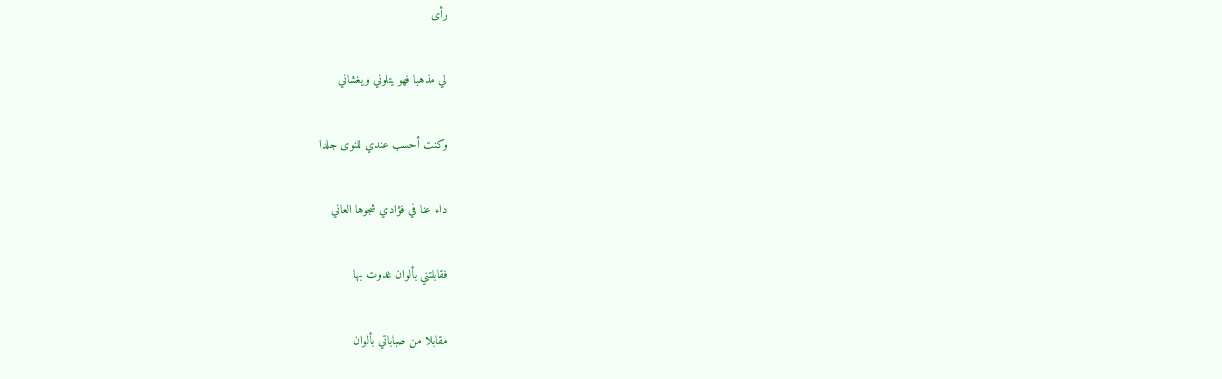رأى

لي مذهبا فهو يتلوني ويغشاني

وكنت أحسب عندي للنوى جلدا

داء عنا في فؤادي شجوها العاني

فقابلتني بألوان غدوت بها

مقابلا من صباباتي بألوان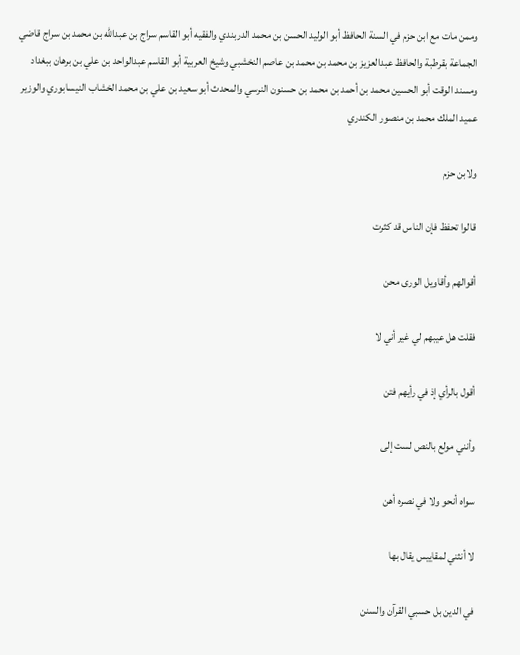وممن مات مع ابن حزم في السنة الحافظ أبو الوليد الحسن بن محمد الدربندي والفقيه أبو القاسم سراج بن عبدالله بن محمد بن سراج قاضي الجماعة بقرطبة والحافظ عبدالعزيز بن محمد بن محمد بن عاصم النخشبي وشيخ العربية أبو القاسم عبدالواحد بن علي بن برهان ببغداد ومسند الوقت أبو الحسين محمد بن أحمد بن محمد بن حسنون النرسي والمحدث أبو سعيد بن علي بن محمد الخشاب النيسابوري والوزير عميد الملك محمد بن منصور الكندري

ولابن حزم

قالوا تحفظ فإن الناس قد كثرت

أقوالهم وأقاويل الورى محن

فقلت هل عيبهم لي غير أني لا

أقول بالرأي إذ في رأيهم فتن

وأنني مولع بالنص لست إلى

سواه أنحو ولا في نصره أهن

لا أنثني لمقاييس يقال بها

في الدين بل حسبي القرآن والسنن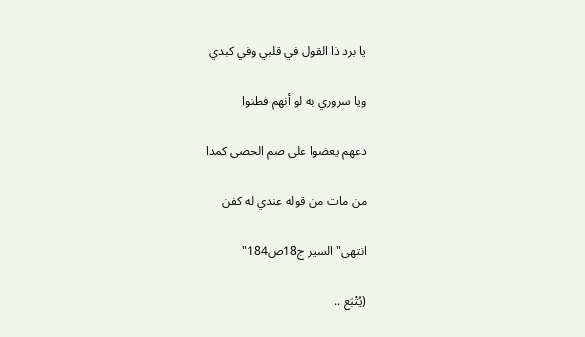يا برد ذا القول في قلبي وفي كبدي

ويا سروري به لو أنهم فطنوا

دعهم يعضوا على صم الحصى كمدا

من مات من قوله عندي له كفن

انتهى"السير ج18ص184"

(يُتْبَع ..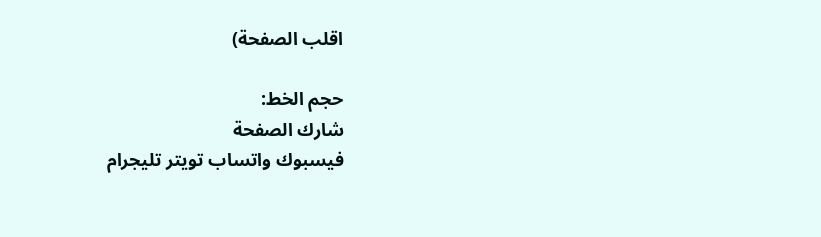اقلب الصفحة)

حجم الخط:
شارك الصفحة
فيسبوك واتساب تويتر تليجرام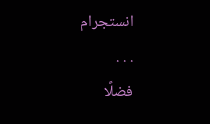انستجرام
. . .
فضلًا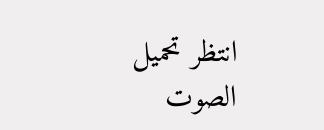انتظر تحميل الصوت